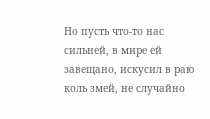Но пусть что-то нас сильней, в мире ей завещано, искусил в раю коль змей, не случайно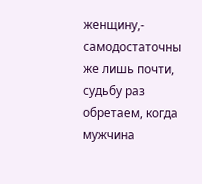женщину,- самодостаточны же лишь почти, судьбу раз обретаем, когда мужчина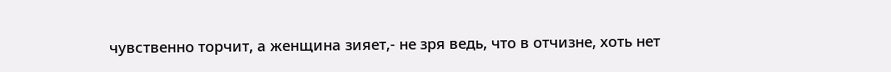чувственно торчит, а женщина зияет,- не зря ведь, что в отчизне, хоть нет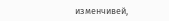изменчивей,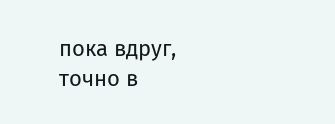пока вдруг, точно в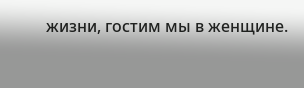жизни, гостим мы в женщине.